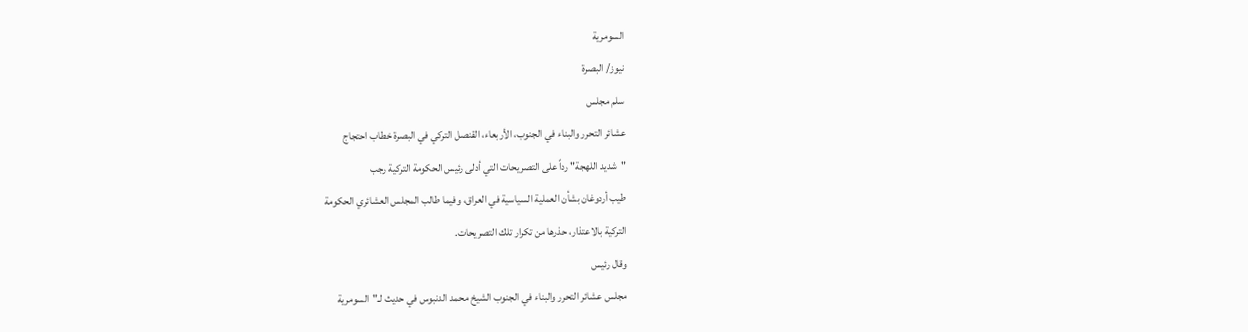السومرية
نيوز/ البصرة
سلم مجلس
عشائر التحرر والبناء في الجنوب، الأربعاء، القنصل التركي في البصرة خطاب احتجاج
"شديد اللهجة" رداً على التصريحات التي أدلى رئيس الحكومة التركية رجب
طيب أردوغان بشأن العملية السياسية في العراق، وفيما طالب المجلس العشائري الحكومة
التركية بالاعتذار، حذرها من تكرار تلك التصريحات.
وقال رئيس
مجلس عشائر التحرر والبناء في الجنوب الشيخ محمد الدنبوس في حديث لـ"السومرية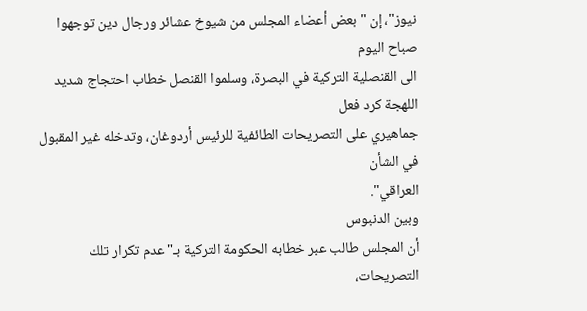نيوز"، إن "بعض أعضاء المجلس من شيوخ عشائر ورجال دين توجهوا صباح اليوم
الى القنصلية التركية في البصرة، وسلموا القنصل خطاب احتجاج شديد اللهجة كرد فعل
جماهيري على التصريحات الطائفية للرئيس أردوغان، وتدخله غير المقبول في الشأن
العراقي".
وبين الدنبوس
أن المجلس طالب عبر خطابه الحكومة التركية بـ"عدم تكرار تلك التصريحات،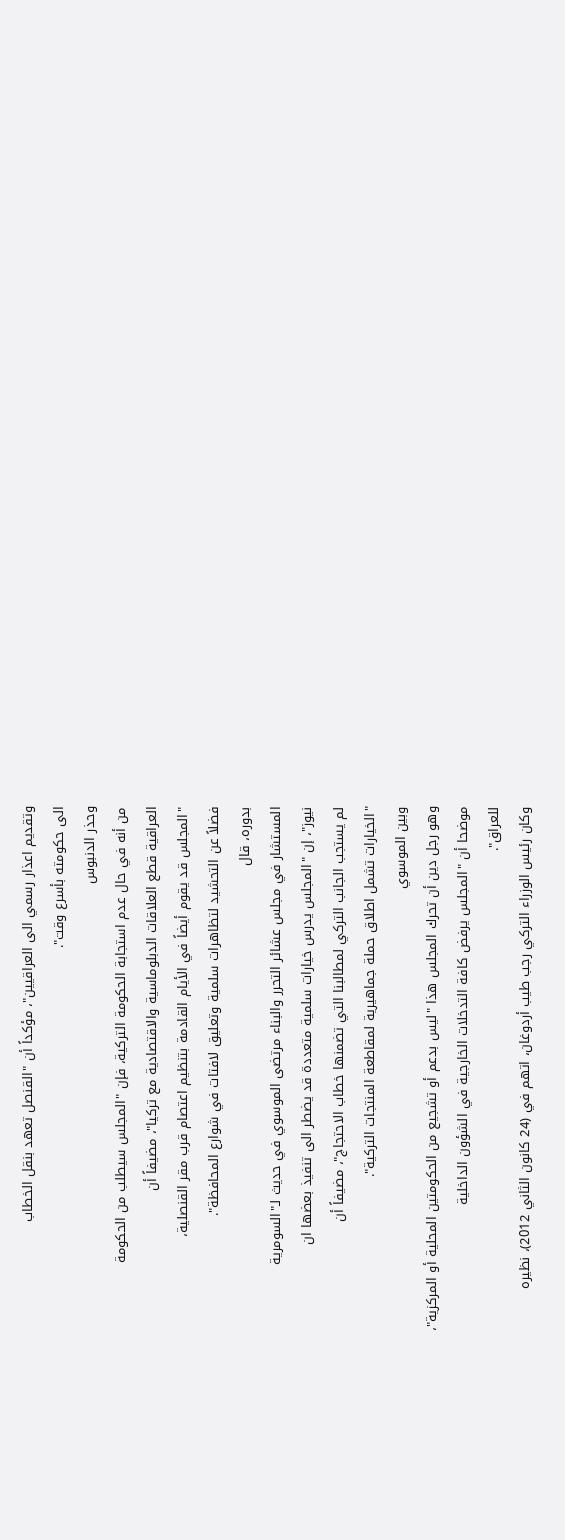وتقديم اعذار رسمي الى العراقيين"، مؤكداً أن "القنصل تعهد بنقل الخطاب
الى حكومته بأسرع وقت".
وحذر الدنبوس
من أنه في حال عدم استجابة الحكومة التركية، فإن "المجلس سيطلب من الحكومة
العراقية قطع العلاقات الدبلوماسية والاقتصادية مع تركيا"، مضيفاً أن
"المجلس قد يقوم أيضاً في الأيام القادمة بتنظيم اعتصام قرب مقر القنصلية،
فضلاً عن التحشيد لتظاهرات سلمية وتعليق لافتات في شوارع المحافظة".
بدوره، قال
المستشار في مجلس عشائر التحرر والبناء مرتضى الموسوي في حديث لـ"السومرية
نيوز"، إن "المجلس يدرس خيارات سلمية متعددة قد يضطر الى تنفيذ بعضها ان
لم يستجب الجانب التركي لمطالبنا التي تضمنها خطاب الاحتجاج"، مضيفاً أن
"الخيارات تشمل اطلاق حملة جماهيرية لمقاطعة المنتجات التركية".
وبين الموسوي
وهو رجل دين أن تحرك المجلس هذا "ليس بدعم أو تشجيع من الحكومتين المحلية أو المركزية"،
موضحا أن "المجلس يرفض كافة التدخلات الخارجية في الشؤون الداخلية
للعراق".
وكان رئيس الوزراء التركي رجب طيب أردوغان، اتهم في (24 كانون الثاني 2012)، نظيره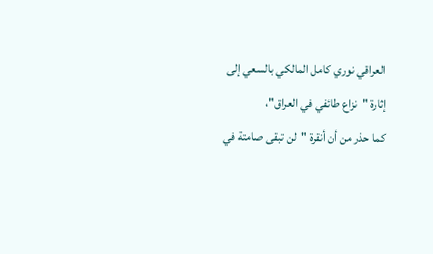العراقي نوري كامل المالكي بالسعي إلى إثارة "نزاع طائفي في العراق"،
كما حذر من أن أنقرة "لن تبقى صامتة في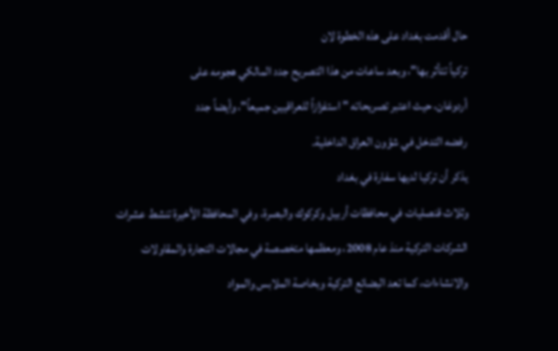حال أقدمت بغداد على هذه الخطوة لان
تركياً تتأثر بها"، وبعد ساعات من هذا التصريح جدد المالكي هجومه على
أردوغان، حيث اعتبر تصريحاته "استفزازاً للعراقيين جميعاً"، وأيضاً جدد
رفضه التدخل في شؤون العراق الداخلية.
يذكر أن تركيا لديها سفارة في بغداد
وثلاث قنصليات في محافظات أربيل وكركوك والبصرة، وفي المحافظة الأخيرة تنشط عشرات
الشركات التركية منذ عام 2008، ومعظمها متخصصة في مجالات التجارة والمقاولات
والانشاءات، كما تعد البضائع التركية وبخاصة الملابس والمواد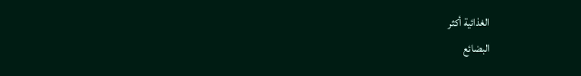الغذائية أكثر
البضائع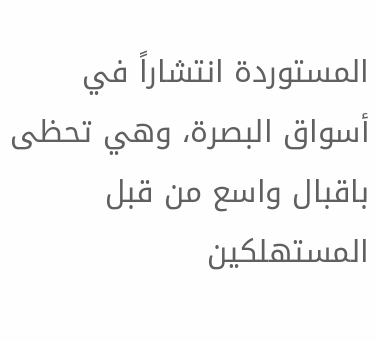المستوردة انتشاراً في أسواق البصرة، وهي تحظى باقبال واسع من قبل
المستهلكين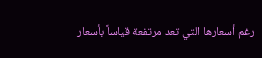رغم أسعارها التي تعد مرتفعة قياساً بأسعار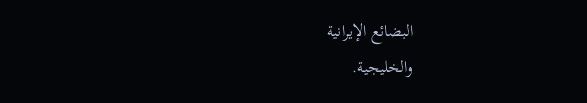البضائع الإيرانية
والخليجية.